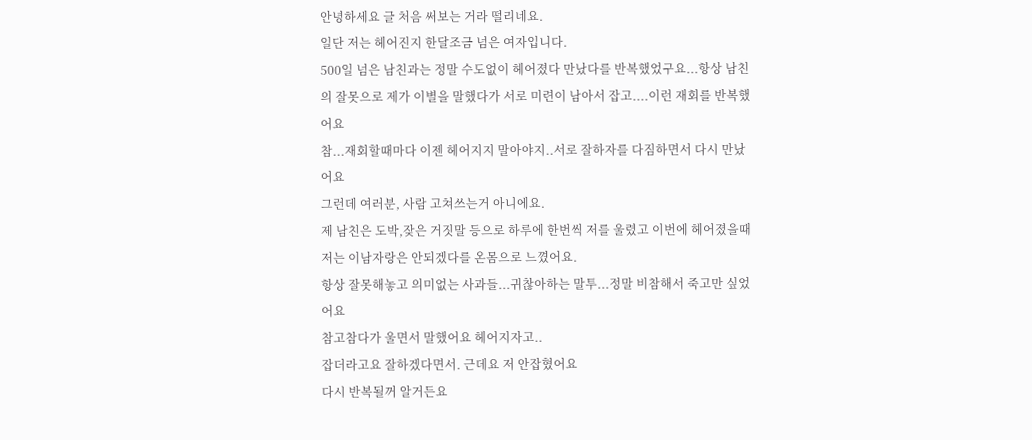안녕하세요 글 처음 써보는 거라 떨리네요.
일단 저는 헤어진지 한달조금 넘은 여자입니다.
500일 넘은 남친과는 정말 수도없이 헤어졌다 만났다를 반복했었구요...항상 남친의 잘못으로 제가 이별을 말했다가 서로 미련이 남아서 잡고....이런 재회를 반복했어요
참...재회할때마다 이젠 헤어지지 말아야지..서로 잘하자를 다짐하면서 다시 만났어요
그런데 여러분, 사람 고쳐쓰는거 아니에요.
제 남친은 도박,잦은 거짓말 등으로 하루에 한번씩 저를 울렸고 이번에 헤어졌을때 저는 이남자랑은 안되겠다를 온몸으로 느꼈어요.
항상 잘못해놓고 의미없는 사과들...귀찮아하는 말투...정말 비참해서 죽고만 싶었어요
참고참다가 울면서 말했어요 헤어지자고..
잡더라고요 잘하겠다면서. 근데요 저 안잡혔어요
다시 반복될꺼 알거든요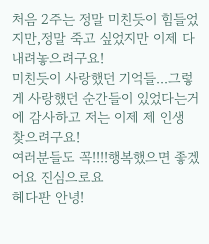처음 2주는 정말 미친듯이 힘들었지만,정말 죽고 싶었지만 이제 다 내려놓으려구요!
미친듯이 사랑했던 기억들...그렇게 사랑했던 순간들이 있었다는거에 감사하고 저는 이제 제 인생 찾으려구요!
여러분들도 꼭!!!!행복했으면 좋겠어요 진심으로요
헤다판 안녕!